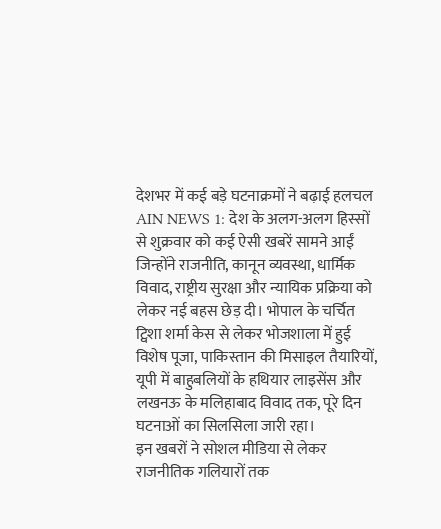देशभर में कई बड़े घटनाक्रमों ने बढ़ाई हलचल
AIN NEWS 1: देश के अलग-अलग हिस्सों से शुक्रवार को कई ऐसी खबरें सामने आईं जिन्होंने राजनीति, कानून व्यवस्था, धार्मिक विवाद, राष्ट्रीय सुरक्षा और न्यायिक प्रक्रिया को लेकर नई बहस छेड़ दी। भोपाल के चर्चित ट्विशा शर्मा केस से लेकर भोजशाला में हुई विशेष पूजा, पाकिस्तान की मिसाइल तैयारियों, यूपी में बाहुबलियों के हथियार लाइसेंस और लखनऊ के मलिहाबाद विवाद तक, पूरे दिन घटनाओं का सिलसिला जारी रहा।
इन खबरों ने सोशल मीडिया से लेकर राजनीतिक गलियारों तक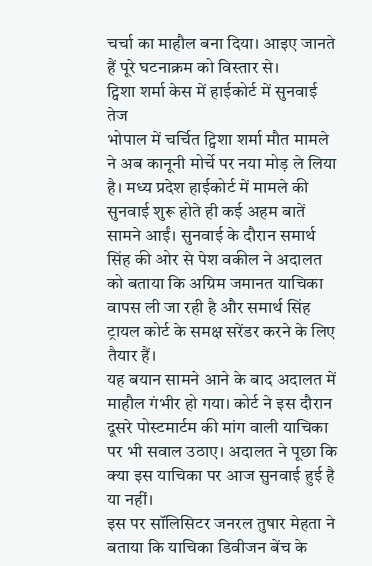चर्चा का माहौल बना दिया। आइए जानते हैं पूरे घटनाक्रम को विस्तार से।
ट्विशा शर्मा केस में हाईकोर्ट में सुनवाई तेज
भोपाल में चर्चित ट्विशा शर्मा मौत मामले ने अब कानूनी मोर्चे पर नया मोड़ ले लिया है। मध्य प्रदेश हाईकोर्ट में मामले की सुनवाई शुरू होते ही कई अहम बातें सामने आईं। सुनवाई के दौरान समार्थ सिंह की ओर से पेश वकील ने अदालत को बताया कि अग्रिम जमानत याचिका वापस ली जा रही है और समार्थ सिंह ट्रायल कोर्ट के समक्ष सरेंडर करने के लिए तैयार हैं।
यह बयान सामने आने के बाद अदालत में माहौल गंभीर हो गया। कोर्ट ने इस दौरान दूसरे पोस्टमार्टम की मांग वाली याचिका पर भी सवाल उठाए। अदालत ने पूछा कि क्या इस याचिका पर आज सुनवाई हुई है या नहीं।
इस पर सॉलिसिटर जनरल तुषार मेहता ने बताया कि याचिका डिवीजन बेंच के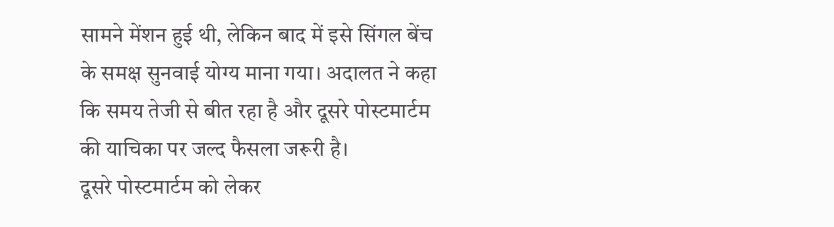सामने मेंशन हुई थी, लेकिन बाद में इसे सिंगल बेंच के समक्ष सुनवाई योग्य माना गया। अदालत ने कहा कि समय तेजी से बीत रहा है और दूसरे पोस्टमार्टम की याचिका पर जल्द फैसला जरूरी है।
दूसरे पोस्टमार्टम को लेकर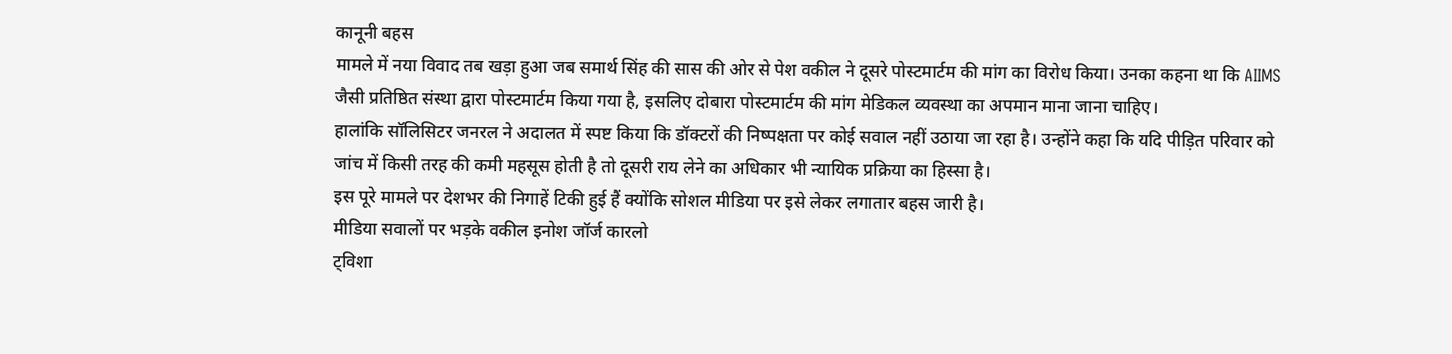कानूनी बहस
मामले में नया विवाद तब खड़ा हुआ जब समार्थ सिंह की सास की ओर से पेश वकील ने दूसरे पोस्टमार्टम की मांग का विरोध किया। उनका कहना था कि AIIMS जैसी प्रतिष्ठित संस्था द्वारा पोस्टमार्टम किया गया है, इसलिए दोबारा पोस्टमार्टम की मांग मेडिकल व्यवस्था का अपमान माना जाना चाहिए।
हालांकि सॉलिसिटर जनरल ने अदालत में स्पष्ट किया कि डॉक्टरों की निष्पक्षता पर कोई सवाल नहीं उठाया जा रहा है। उन्होंने कहा कि यदि पीड़ित परिवार को जांच में किसी तरह की कमी महसूस होती है तो दूसरी राय लेने का अधिकार भी न्यायिक प्रक्रिया का हिस्सा है।
इस पूरे मामले पर देशभर की निगाहें टिकी हुई हैं क्योंकि सोशल मीडिया पर इसे लेकर लगातार बहस जारी है।
मीडिया सवालों पर भड़के वकील इनोश जॉर्ज कारलो
ट्विशा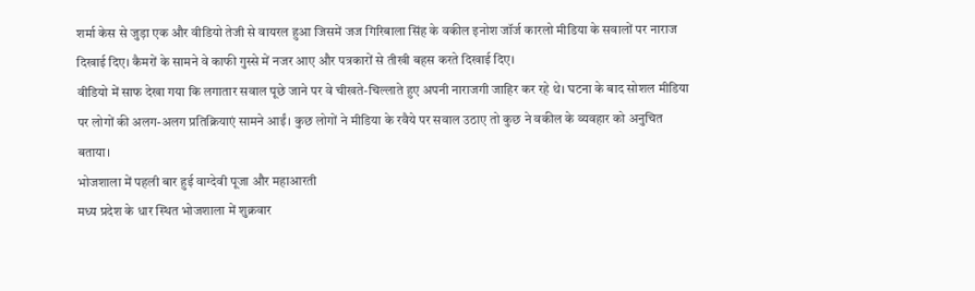शर्मा केस से जुड़ा एक और वीडियो तेजी से वायरल हुआ जिसमें जज गिरिबाला सिंह के वकील इनोश जॉर्ज कारलो मीडिया के सवालों पर नाराज दिखाई दिए। कैमरों के सामने वे काफी गुस्से में नजर आए और पत्रकारों से तीखी बहस करते दिखाई दिए।
वीडियो में साफ देखा गया कि लगातार सवाल पूछे जाने पर वे चीखते-चिल्लाते हुए अपनी नाराजगी जाहिर कर रहे थे। घटना के बाद सोशल मीडिया पर लोगों की अलग-अलग प्रतिक्रियाएं सामने आईं। कुछ लोगों ने मीडिया के रवैये पर सवाल उठाए तो कुछ ने वकील के व्यवहार को अनुचित बताया।
भोजशाला में पहली बार हुई वाग्देवी पूजा और महाआरती
मध्य प्रदेश के धार स्थित भोजशाला में शुक्रवार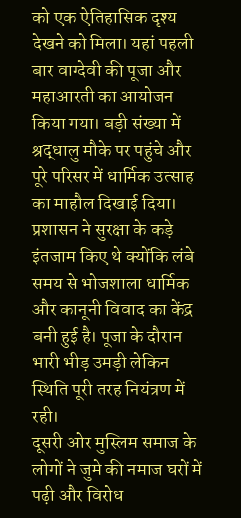को एक ऐतिहासिक दृश्य देखने को मिला। यहां पहली बार वाग्देवी की पूजा और महाआरती का आयोजन किया गया। बड़ी संख्या में श्रद्धालु मौके पर पहुंचे और पूरे परिसर में धार्मिक उत्साह का माहौल दिखाई दिया।
प्रशासन ने सुरक्षा के कड़े इंतजाम किए थे क्योंकि लंबे समय से भोजशाला धार्मिक और कानूनी विवाद का केंद्र बनी हुई है। पूजा के दौरान भारी भीड़ उमड़ी लेकिन स्थिति पूरी तरह नियंत्रण में रही।
दूसरी ओर मुस्लिम समाज के लोगों ने जुमे की नमाज घरों में पढ़ी और विरोध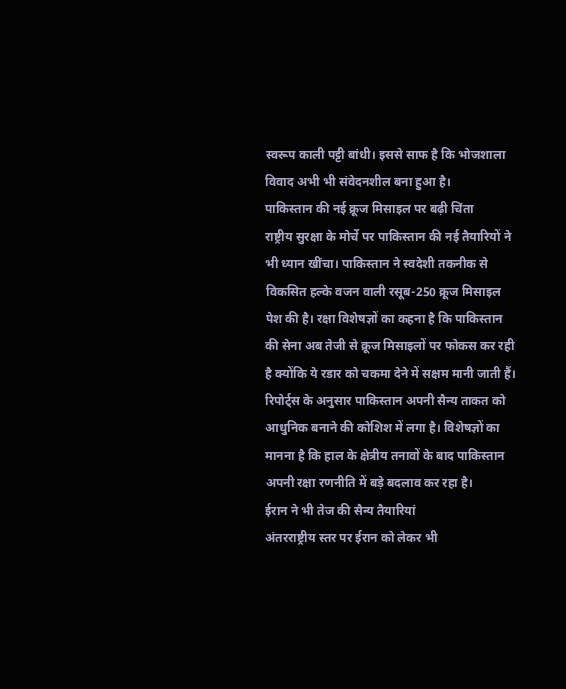स्वरूप काली पट्टी बांधी। इससे साफ है कि भोजशाला विवाद अभी भी संवेदनशील बना हुआ है।
पाकिस्तान की नई क्रूज मिसाइल पर बढ़ी चिंता
राष्ट्रीय सुरक्षा के मोर्चे पर पाकिस्तान की नई तैयारियों ने भी ध्यान खींचा। पाकिस्तान ने स्वदेशी तकनीक से विकसित हल्के वजन वाली रसूब-250 क्रूज मिसाइल पेश की है। रक्षा विशेषज्ञों का कहना है कि पाकिस्तान की सेना अब तेजी से क्रूज मिसाइलों पर फोकस कर रही है क्योंकि ये रडार को चकमा देने में सक्षम मानी जाती हैं।
रिपोर्ट्स के अनुसार पाकिस्तान अपनी सैन्य ताकत को आधुनिक बनाने की कोशिश में लगा है। विशेषज्ञों का मानना है कि हाल के क्षेत्रीय तनावों के बाद पाकिस्तान अपनी रक्षा रणनीति में बड़े बदलाव कर रहा है।
ईरान ने भी तेज की सैन्य तैयारियां
अंतरराष्ट्रीय स्तर पर ईरान को लेकर भी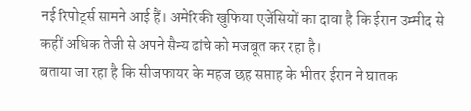नई रिपोर्ट्स सामने आई हैं। अमेरिकी खुफिया एजेंसियों का दावा है कि ईरान उम्मीद से कहीं अधिक तेजी से अपने सैन्य ढांचे को मजबूत कर रहा है।
बताया जा रहा है कि सीजफायर के महज छह सप्ताह के भीतर ईरान ने घातक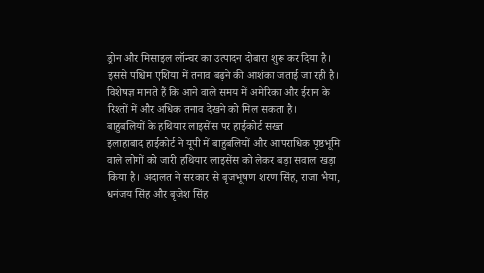ड्रोन और मिसाइल लॉन्चर का उत्पादन दोबारा शुरू कर दिया है। इससे पश्चिम एशिया में तनाव बढ़ने की आशंका जताई जा रही है।
विशेषज्ञ मानते हैं कि आने वाले समय में अमेरिका और ईरान के रिश्तों में और अधिक तनाव देखने को मिल सकता है।
बाहुबलियों के हथियार लाइसेंस पर हाईकोर्ट सख्त
इलाहाबाद हाईकोर्ट ने यूपी में बाहुबलियों और आपराधिक पृष्ठभूमि वाले लोगों को जारी हथियार लाइसेंस को लेकर बड़ा सवाल खड़ा किया है। अदालत ने सरकार से बृजभूषण शरण सिंह, राजा भैया, धनंजय सिंह और बृजेश सिंह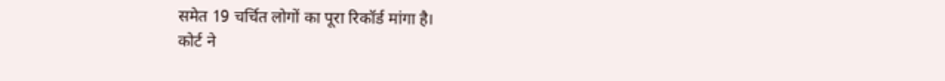समेत 19 चर्चित लोगों का पूरा रिकॉर्ड मांगा है।
कोर्ट ने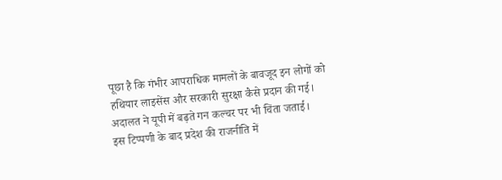पूछा है कि गंभीर आपराधिक मामलों के बावजूद इन लोगों को हथियार लाइसेंस और सरकारी सुरक्षा कैसे प्रदान की गई। अदालत ने यूपी में बढ़ते गन कल्चर पर भी चिंता जताई।
इस टिप्पणी के बाद प्रदेश की राजनीति में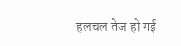हलचल तेज हो गई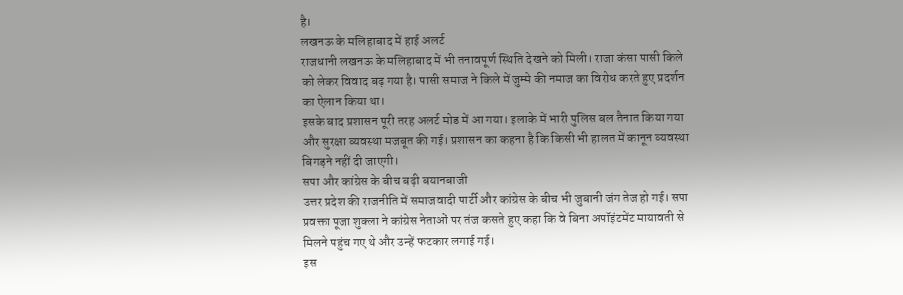है।
लखनऊ के मलिहाबाद में हाई अलर्ट
राजधानी लखनऊ के मलिहाबाद में भी तनावपूर्ण स्थिति देखने को मिली। राजा कंसा पासी किले को लेकर विवाद बढ़ गया है। पासी समाज ने किले में जुम्मे की नमाज का विरोध करते हुए प्रदर्शन का ऐलान किया था।
इसके बाद प्रशासन पूरी तरह अलर्ट मोड में आ गया। इलाके में भारी पुलिस बल तैनात किया गया और सुरक्षा व्यवस्था मजबूत की गई। प्रशासन का कहना है कि किसी भी हालत में कानून व्यवस्था बिगड़ने नहीं दी जाएगी।
सपा और कांग्रेस के बीच बढ़ी बयानबाजी
उत्तर प्रदेश की राजनीति में समाजवादी पार्टी और कांग्रेस के बीच भी जुबानी जंग तेज हो गई। सपा प्रवक्ता पूजा शुक्ला ने कांग्रेस नेताओं पर तंज कसते हुए कहा कि वे बिना अपॉइंटमेंट मायावती से मिलने पहुंच गए थे और उन्हें फटकार लगाई गई।
इस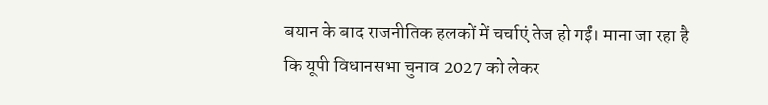बयान के बाद राजनीतिक हलकों में चर्चाएं तेज हो गईं। माना जा रहा है कि यूपी विधानसभा चुनाव 2027 को लेकर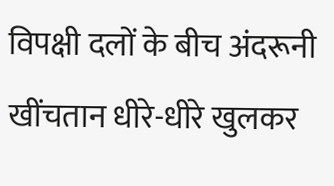विपक्षी दलों के बीच अंदरूनी खींचतान धीरे-धीरे खुलकर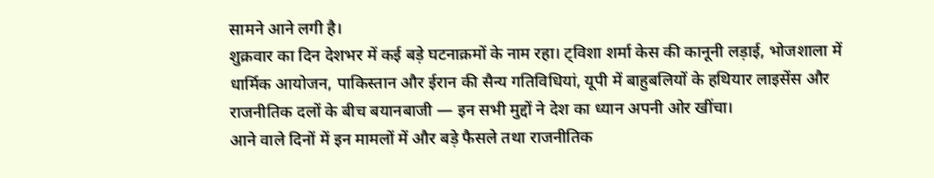सामने आने लगी है।
शुक्रवार का दिन देशभर में कई बड़े घटनाक्रमों के नाम रहा। ट्विशा शर्मा केस की कानूनी लड़ाई, भोजशाला में धार्मिक आयोजन, पाकिस्तान और ईरान की सैन्य गतिविधियां, यूपी में बाहुबलियों के हथियार लाइसेंस और राजनीतिक दलों के बीच बयानबाजी — इन सभी मुद्दों ने देश का ध्यान अपनी ओर खींचा।
आने वाले दिनों में इन मामलों में और बड़े फैसले तथा राजनीतिक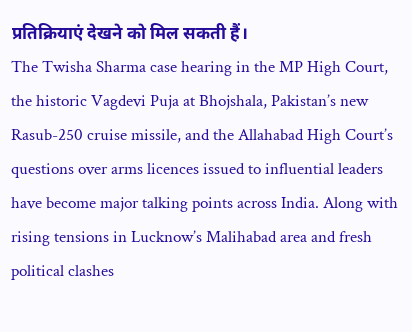प्रतिक्रियाएं देखने को मिल सकती हैं।
The Twisha Sharma case hearing in the MP High Court, the historic Vagdevi Puja at Bhojshala, Pakistan’s new Rasub-250 cruise missile, and the Allahabad High Court’s questions over arms licences issued to influential leaders have become major talking points across India. Along with rising tensions in Lucknow’s Malihabad area and fresh political clashes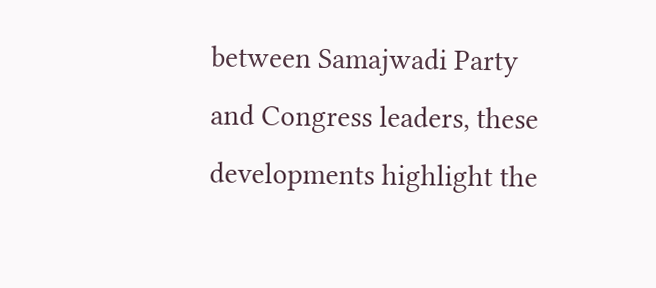between Samajwadi Party and Congress leaders, these developments highlight the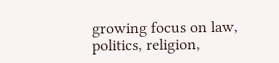growing focus on law, politics, religion,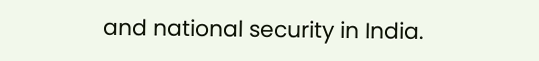and national security in India.